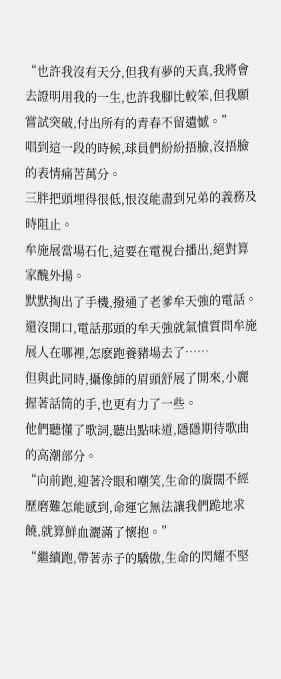“也許我沒有天分,但我有夢的天真,我將會去證明用我的一生,也許我腳比較笨,但我願嘗試突破,付出所有的青春不留遺憾。”
唱到這一段的時候,球員們紛紛捂臉,沒捂臉的表情痛苦萬分。
三胖把頭埋得很低,恨沒能盡到兄弟的義務及時阻止。
牟施展當場石化,這要在電視台播出,絕對算家醜外揚。
默默掏出了手機,撥通了老爹牟天強的電話。
還沒開口,電話那頭的牟天強就氣憤質問牟施展人在哪裡,怎麽跑養豬場去了……
但與此同時,攝像師的眉頭舒展了開來,小麗握著話筒的手,也更有力了一些。
他們聽懂了歌詞,聽出點味道,隱隱期待歌曲的高潮部分。
“向前跑,迎著冷眼和嘲笑,生命的廣闊不經歷磨難怎能感到,命運它無法讓我們跪地求饒,就算鮮血灑滿了懷抱。”
“繼續跑,帶著赤子的驕傲,生命的閃耀不堅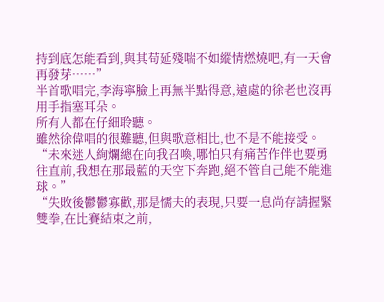持到底怎能看到,與其苟延殘喘不如縱情燃燒吧,有一天會再發芽……”
半首歌唱完,李海寧臉上再無半點得意,遠處的徐老也沒再用手指塞耳朵。
所有人都在仔細聆聽。
雖然徐偉唱的很難聽,但與歌意相比,也不是不能接受。
“未來迷人絢爛總在向我召喚,哪怕只有痛苦作伴也要勇往直前,我想在那最藍的天空下奔跑,絕不管自己能不能進球。”
“失敗後鬱鬱寡歡,那是懦夫的表現,只要一息尚存請握緊雙拳,在比賽結束之前,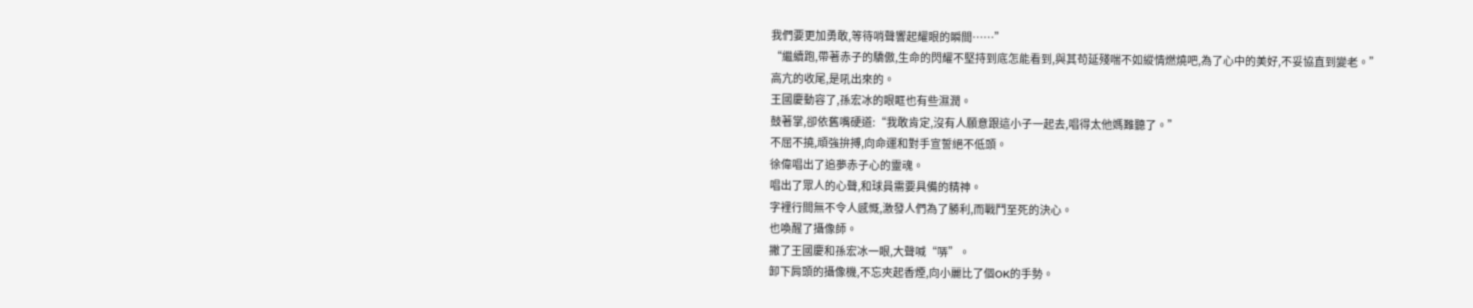我們要更加勇敢,等待哨聲響起耀眼的瞬間……”
“繼續跑,帶著赤子的驕傲,生命的閃耀不堅持到底怎能看到,與其苟延殘喘不如縱情燃燒吧,為了心中的美好,不妥協直到變老。”
高亢的收尾,是吼出來的。
王國慶動容了,孫宏冰的眼眶也有些濕潤。
鼓著掌,卻依舊嘴硬道:“我敢肯定,沒有人願意跟這小子一起去,唱得太他媽難聽了。”
不屈不撓,頑強拚搏,向命運和對手宣誓絕不低頭。
徐偉唱出了追夢赤子心的靈魂。
唱出了眾人的心聲,和球員需要具備的精神。
字裡行間無不令人感慨,激發人們為了勝利,而戰鬥至死的決心。
也喚醒了攝像師。
撇了王國慶和孫宏冰一眼,大聲喊“哢”。
卸下肩頭的攝像機,不忘夾起香煙,向小麗比了個OK的手勢。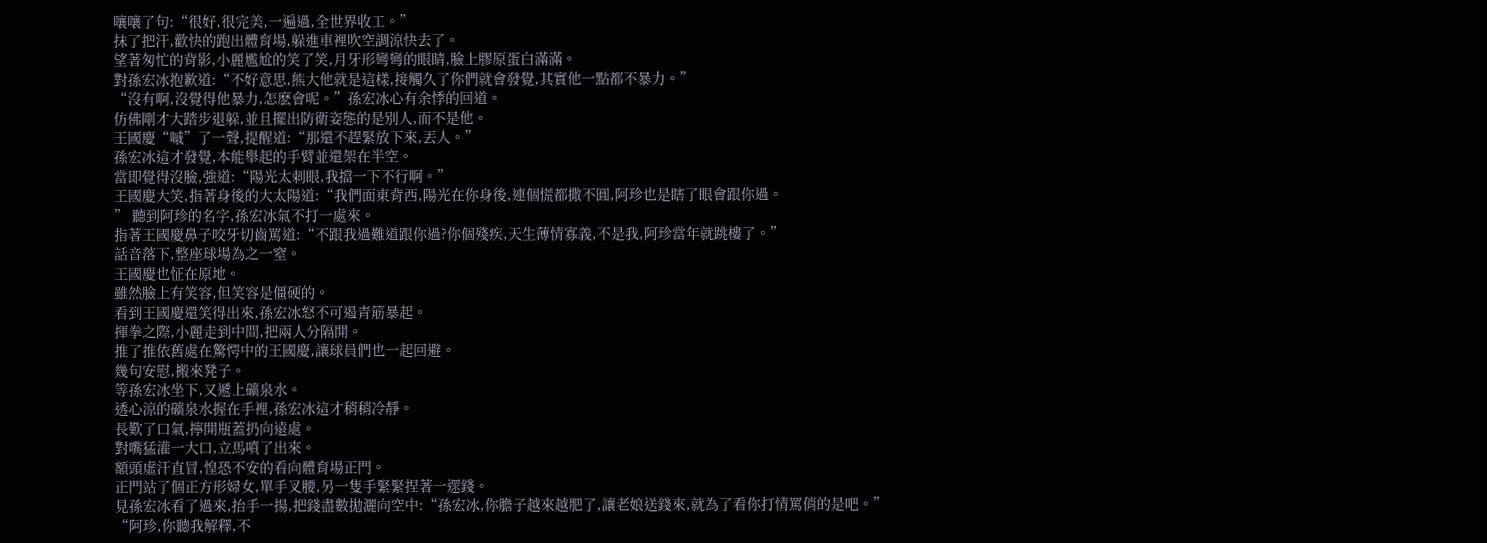嚷嚷了句:“很好,很完美,一遍過,全世界收工。”
抹了把汗,歡快的跑出體育場,躲進車裡吹空調涼快去了。
望著匆忙的背影,小麗尷尬的笑了笑,月牙形彎彎的眼睛,臉上膠原蛋白滿滿。
對孫宏冰抱歉道:“不好意思,熊大他就是這樣,接觸久了你們就會發覺,其實他一點都不暴力。”
“沒有啊,沒覺得他暴力,怎麽會呢。”孫宏冰心有余悸的回道。
仿佛剛才大踏步退躲,並且擺出防衛姿態的是別人,而不是他。
王國慶“嘁”了一聲,提醒道:“那還不趕緊放下來,丟人。”
孫宏冰這才發覺,本能舉起的手臂並還架在半空。
當即覺得沒臉,強道:“陽光太刺眼,我擋一下不行啊。”
王國慶大笑,指著身後的大太陽道:“我們面東背西,陽光在你身後,連個慌都撒不圓,阿珍也是瞎了眼會跟你過。
” 聽到阿珍的名字,孫宏冰氣不打一處來。
指著王國慶鼻子咬牙切齒罵道:“不跟我過難道跟你過?你個殘疾,天生薄情寡義,不是我,阿珍當年就跳樓了。”
話音落下,整座球場為之一窒。
王國慶也怔在原地。
雖然臉上有笑容,但笑容是僵硬的。
看到王國慶還笑得出來,孫宏冰怒不可遏青筋暴起。
揮拳之際,小麗走到中間,把兩人分隔開。
推了推依舊處在驚愕中的王國慶,讓球員們也一起回避。
幾句安慰,搬來凳子。
等孫宏冰坐下,又遞上礦泉水。
透心涼的礦泉水握在手裡,孫宏冰這才稍稍冷靜。
長歎了口氣,擰開瓶蓋扔向遠處。
對嘴猛灌一大口,立馬噴了出來。
額頭虛汗直冒,惶恐不安的看向體育場正門。
正門站了個正方形婦女,單手叉腰,另一隻手緊緊捏著一遝錢。
見孫宏冰看了過來,抬手一揚,把錢盡數拋灑向空中:“孫宏冰,你膽子越來越肥了,讓老娘送錢來,就為了看你打情罵俏的是吧。”
“阿珍,你聽我解釋,不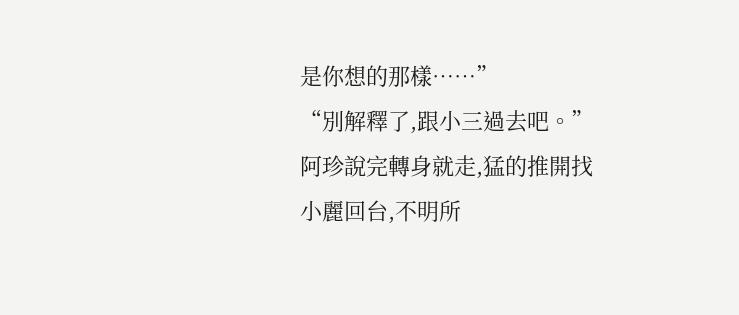是你想的那樣……”
“別解釋了,跟小三過去吧。”
阿珍說完轉身就走,猛的推開找小麗回台,不明所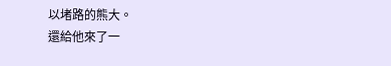以堵路的熊大。
還給他來了一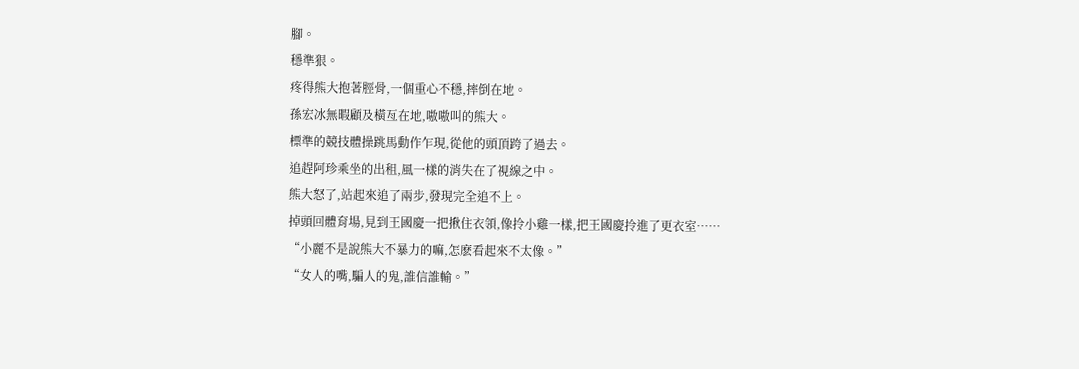腳。
穩準狠。
疼得熊大抱著脛骨,一個重心不穩,摔倒在地。
孫宏冰無暇顧及橫亙在地,嗷嗷叫的熊大。
標準的競技體操跳馬動作乍現,從他的頭頂跨了過去。
追趕阿珍乘坐的出租,風一樣的消失在了視線之中。
熊大怒了,站起來追了兩步,發現完全追不上。
掉頭回體育場,見到王國慶一把揪住衣領,像拎小雞一樣,把王國慶拎進了更衣室……
“小麗不是說熊大不暴力的嘛,怎麽看起來不太像。”
“女人的嘴,騙人的鬼,誰信誰輸。”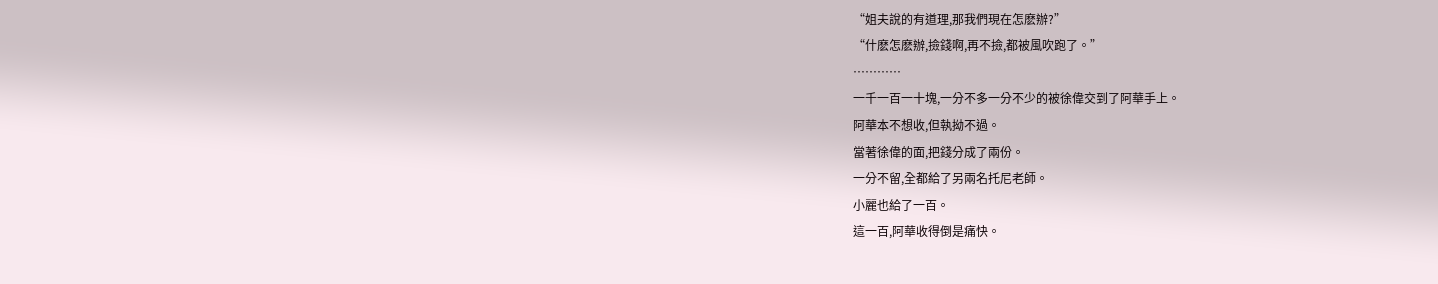“姐夫說的有道理,那我們現在怎麽辦?”
“什麽怎麽辦,撿錢啊,再不撿,都被風吹跑了。”
…………
一千一百一十塊,一分不多一分不少的被徐偉交到了阿華手上。
阿華本不想收,但執拗不過。
當著徐偉的面,把錢分成了兩份。
一分不留,全都給了另兩名托尼老師。
小麗也給了一百。
這一百,阿華收得倒是痛快。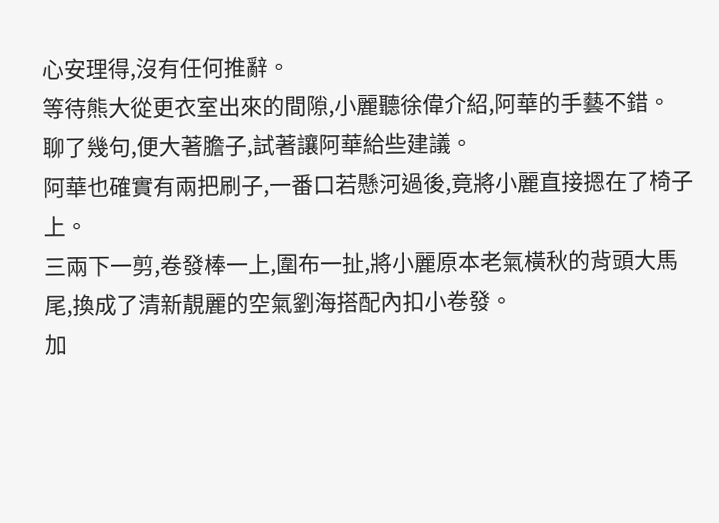心安理得,沒有任何推辭。
等待熊大從更衣室出來的間隙,小麗聽徐偉介紹,阿華的手藝不錯。
聊了幾句,便大著膽子,試著讓阿華給些建議。
阿華也確實有兩把刷子,一番口若懸河過後,竟將小麗直接摁在了椅子上。
三兩下一剪,卷發棒一上,圍布一扯,將小麗原本老氣橫秋的背頭大馬尾,換成了清新靚麗的空氣劉海搭配內扣小卷發。
加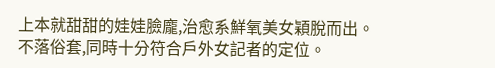上本就甜甜的娃娃臉龐,治愈系鮮氧美女穎脫而出。
不落俗套,同時十分符合戶外女記者的定位。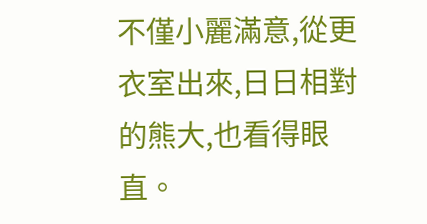不僅小麗滿意,從更衣室出來,日日相對的熊大,也看得眼直。